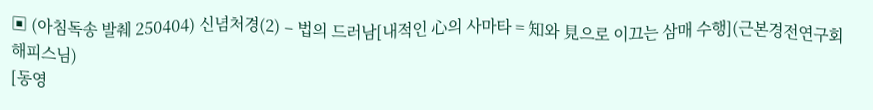▣ (아침독송 발췌 250404) 신념처경(2) ‒ 법의 드러남[내적인 心의 사마타 = 知와 見으로 이끄는 삼매 수행](근본경전연구회 해피스님)
[동영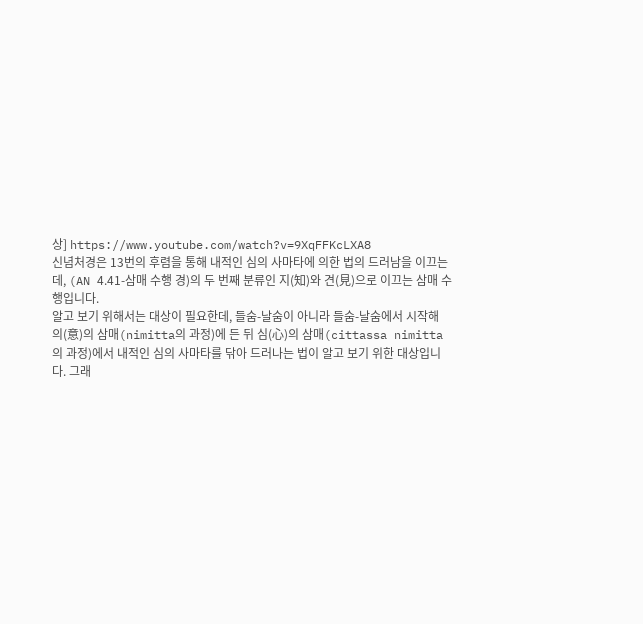상] https://www.youtube.com/watch?v=9XqFFKcLXA8
신념처경은 13번의 후렴을 통해 내적인 심의 사마타에 의한 법의 드러남을 이끄는데, (AN 4.41-삼매 수행 경)의 두 번째 분류인 지(知)와 견(見)으로 이끄는 삼매 수행입니다.
알고 보기 위해서는 대상이 필요한데, 들숨-날숨이 아니라 들숨-날숨에서 시작해 의(意)의 삼매(nimitta의 과정)에 든 뒤 심(心)의 삼매(cittassa nimitta의 과정)에서 내적인 심의 사마타를 닦아 드러나는 법이 알고 보기 위한 대상입니다. 그래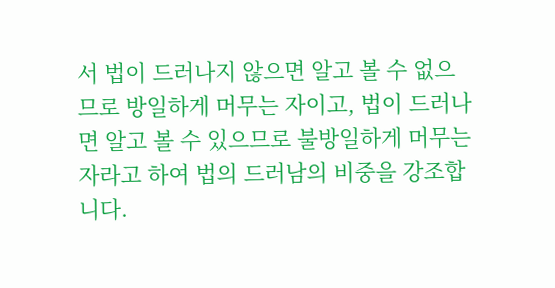서 법이 드러나지 않으면 알고 볼 수 없으므로 방일하게 머무는 자이고, 법이 드러나면 알고 볼 수 있으므로 불방일하게 머무는 자라고 하여 법의 드러남의 비중을 강조합니다.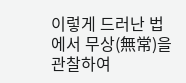이렇게 드러난 법에서 무상(無常)을 관찰하여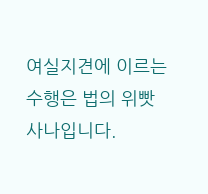여실지견에 이르는 수행은 법의 위빳사나입니다.